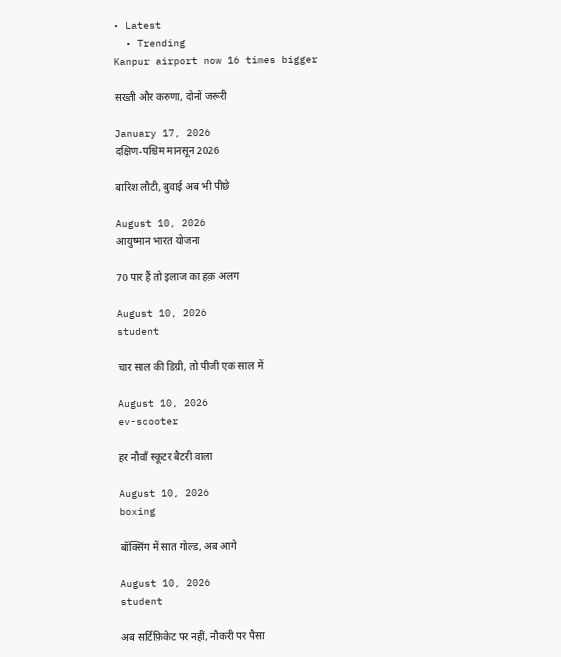• Latest
  • Trending
Kanpur airport now 16 times bigger

सख्ती और करुणा, दोनों जरूरी

January 17, 2026
दक्षिण-पश्चिम मानसून 2026

बारिश लौटी, बुवाई अब भी पीछे

August 10, 2026
आयुष्मान भारत योजना

70 पार हैं तो इलाज का हक़ अलग

August 10, 2026
student

चार साल की डिग्री, तो पीजी एक साल में

August 10, 2026
ev-scooter

हर नौवाँ स्कूटर बैटरी वाला

August 10, 2026
boxing

बॉक्सिंग में सात गोल्ड, अब आगे

August 10, 2026
student

अब सर्टिफ़िकेट पर नहीं, नौकरी पर पैसा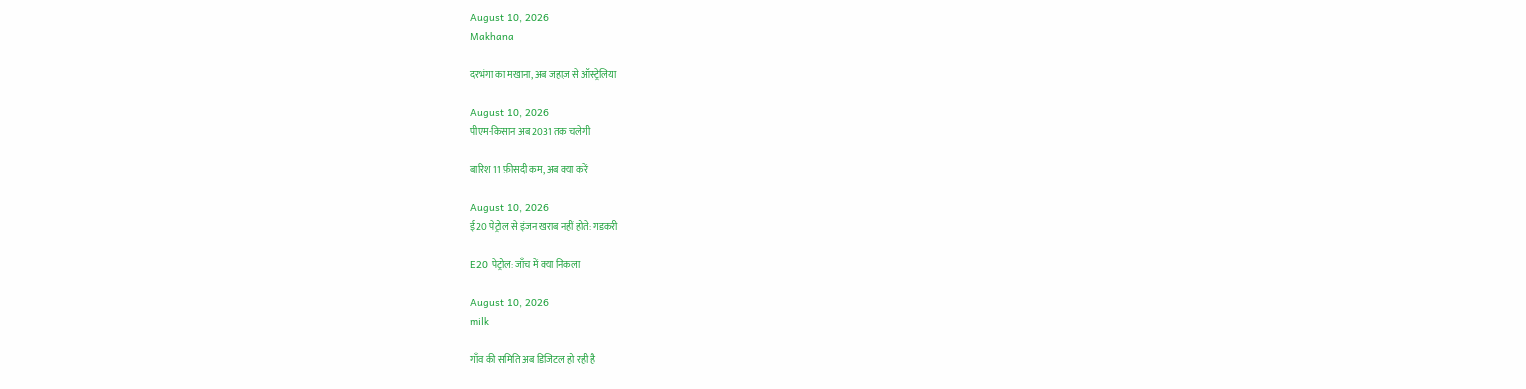August 10, 2026
Makhana

दरभंगा का मखाना, अब जहाज़ से ऑस्ट्रेलिया

August 10, 2026
पीएम-किसान अब 2031 तक चलेगी

बारिश 11 फ़ीसदी कम, अब क्या करें

August 10, 2026
ई20 पेट्रोल से इंजन खराब नहीं होते: गडकरी

E20 पेट्रोल: जाँच में क्या निकला

August 10, 2026
milk

गाँव की समिति अब डिजिटल हो रही है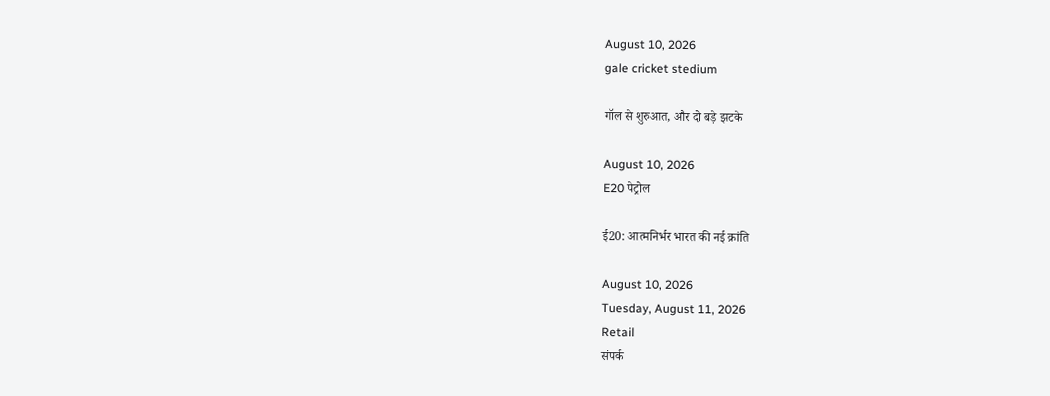August 10, 2026
gale cricket stedium

गॉल से शुरुआत, और दो बड़े झटके

August 10, 2026
E20 पेट्रोल

ई20: आत्मनिर्भर भारत की नई क्रांति

August 10, 2026
Tuesday, August 11, 2026
Retail
संपर्क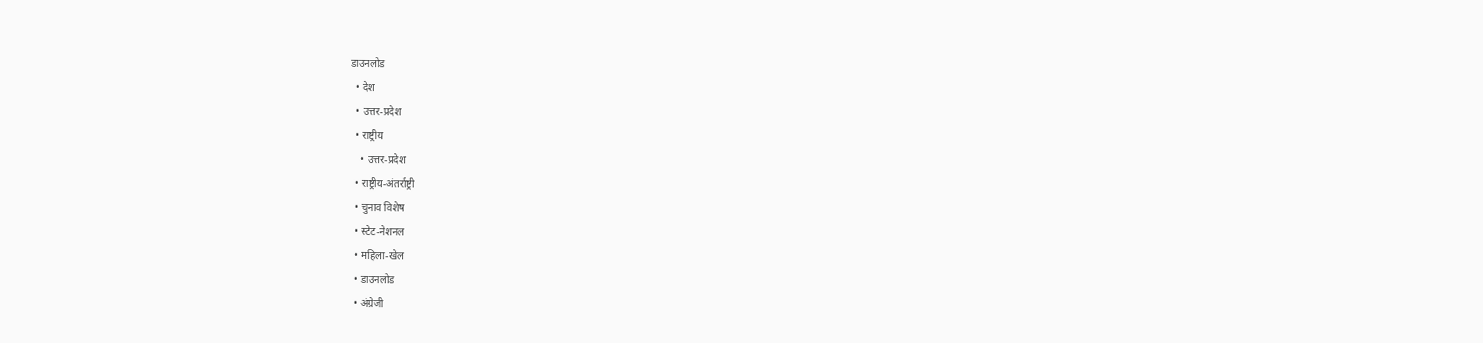डाउनलोड
  • देश
  • उत्तर-प्रदेश
  • राष्ट्रीय
    • उत्तर-प्रदेश
  • राष्ट्रीय-अंतर्राष्ट्री
  • चुनाव विशेष
  • स्टेट-नेशनल
  • महिला-खेल
  • डाउनलोड
  • अंग्रेजी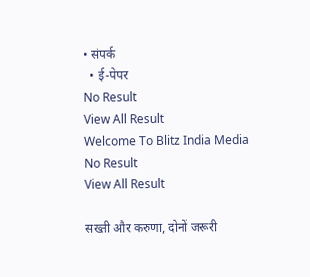• संपर्क
  • ई-पेपर
No Result
View All Result
Welcome To Blitz India Media
No Result
View All Result

सख्ती और करुणा, दोनों जरूरी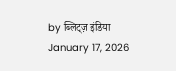by ब्लिट्ज़ इंडिया
January 17, 2026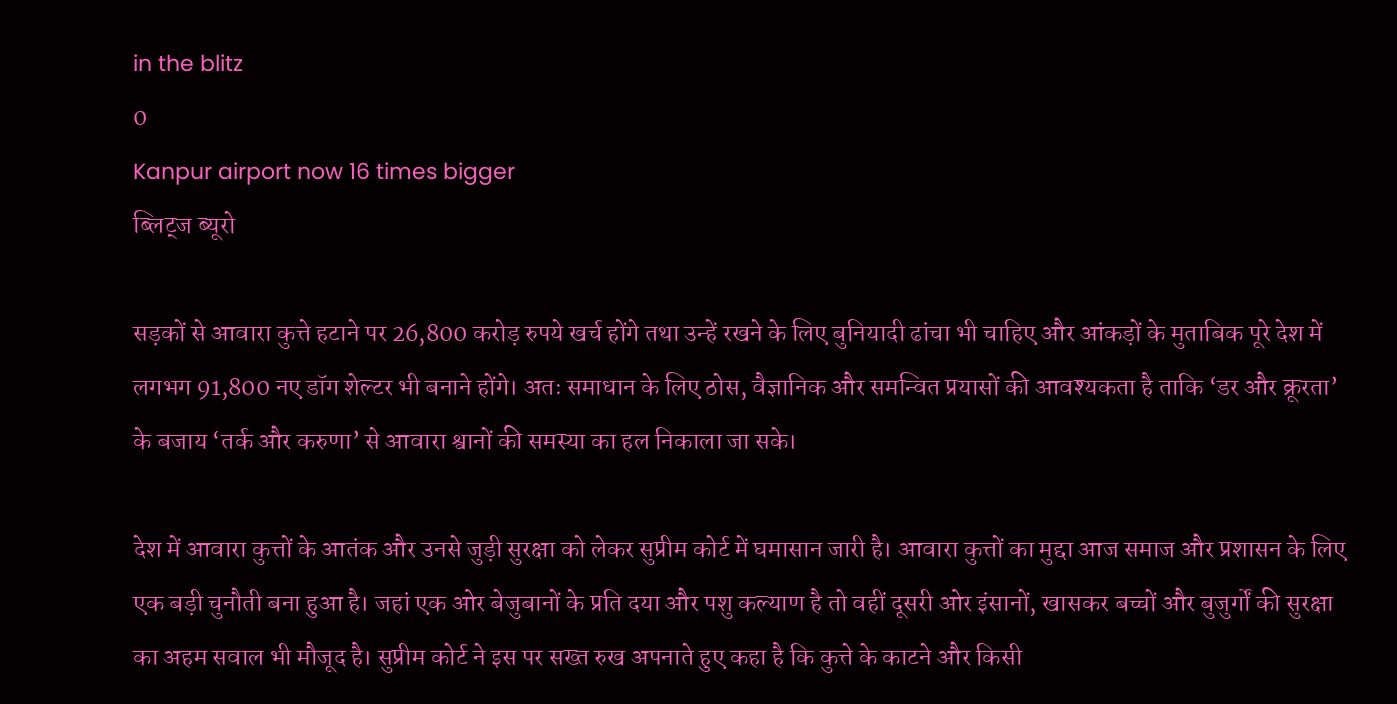in the blitz
0
Kanpur airport now 16 times bigger
ब्लिट्ज ब्यूरो

सड़कों से आवारा कुत्ते हटाने पर 26,800 करोड़ रुपये खर्च होंगे तथा उन्हें रखने के लिए बुनियादी ढांचा भी चाहिए और आंकड़ों के मुताबिक पूरे देश में लगभग 91,800 नए डॉग शेल्टर भी बनाने होंगे। अतः समाधान के लिए ठोस, वैज्ञानिक और समन्वित प्रयासों की आवश्यकता है ताकि ‘डर और क्रूरता’ के बजाय ‘तर्क और करुणा’ से आवारा श्वानों की समस्या का हल निकाला जा सके।

देश में आवारा कुत्तों के आतंक और उनसे जुड़ी सुरक्षा को लेकर सुप्रीम कोर्ट में घमासान जारी है। आवारा कुत्तों का मुद्दा आज समाज और प्रशासन के लिए एक बड़ी चुनौती बना हुआ है। जहां एक ओर बेजुबानों के प्रति दया और पशु कल्याण है तो वहीं दूसरी ओर इंसानों, खासकर बच्चों और बुजुर्गों की सुरक्षा का अहम सवाल भी मौजूद है। सुप्रीम कोर्ट ने इस पर सख्त रुख अपनाते हुए कहा है कि कुत्ते के काटने और किसी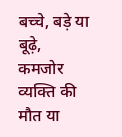बच्चे, बड़े या बूढ़े, कमजोर व्यक्ति की मौत या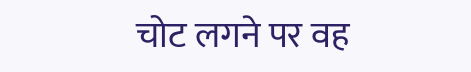चोट लगने पर वह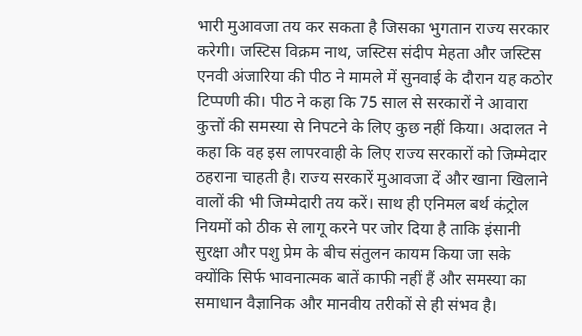भारी मुआवजा तय कर सकता है जिसका भुगतान राज्य सरकार करेगी। जस्टिस विक्रम नाथ, जस्टिस संदीप मेहता और जस्टिस एनवी अंजारिया की पीठ ने मामले में सुनवाई के दौरान यह कठोर टिप्पणी की। पीठ ने कहा कि 75 साल से सरकारों ने आवारा कुत्तों की समस्या से निपटने के लिए कुछ नहीं किया। अदालत ने कहा कि वह इस लापरवाही के लिए राज्य सरकारों को जिम्मेदार ठहराना चाहती है। राज्य सरकारें मुआवजा दें और खाना खिलाने वालों की भी जिम्मेदारी तय करें। साथ ही एनिमल बर्थ कंट्रोल नियमों को ठीक से लागू करने पर जोर दिया है ताकि इंसानी सुरक्षा और पशु प्रेम के बीच संतुलन कायम किया जा सके क्योंकि सिर्फ भावनात्मक बातें काफी नहीं हैं और समस्या का समाधान वैज्ञानिक और मानवीय तरीकों से ही संभव है।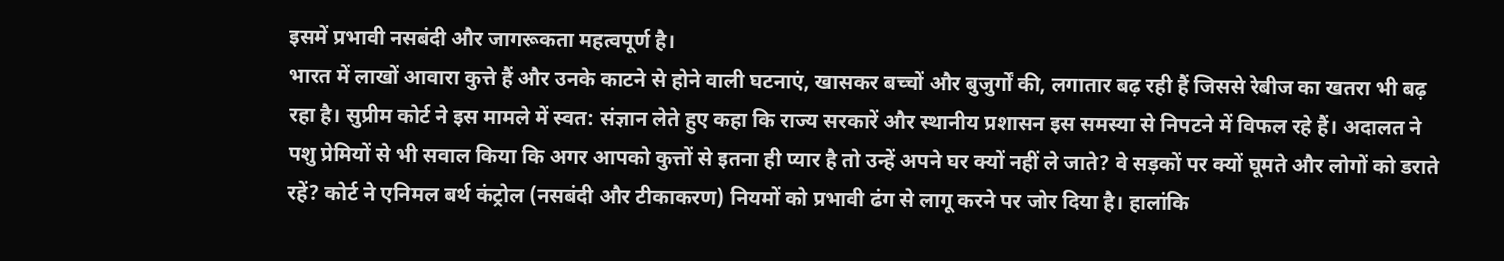इसमें प्रभावी नसबंदी और जागरूकता महत्वपूर्ण है।
भारत में लाखों आवारा कुत्ते हैं और उनके काटने से होने वाली घटनाएं, खासकर बच्चों और बुजुर्गों की, लगातार बढ़ रही हैं जिससे रेबीज का खतरा भी बढ़ रहा है। सुप्रीम कोर्ट ने इस मामले में स्वत: संज्ञान लेते हुए कहा कि राज्य सरकारें और स्थानीय प्रशासन इस समस्या से निपटने में विफल रहे हैं। अदालत ने पशु प्रेमियों से भी सवाल किया कि अगर आपको कुत्तों से इतना ही प्यार है तो उन्हें अपने घर क्यों नहीं ले जाते? वे सड़कों पर क्यों घूमते और लोगों को डराते रहें? कोर्ट ने एनिमल बर्थ कंट्रोल (नसबंदी और टीकाकरण) नियमों को प्रभावी ढंग से लागू करने पर जोर दिया है। हालांकि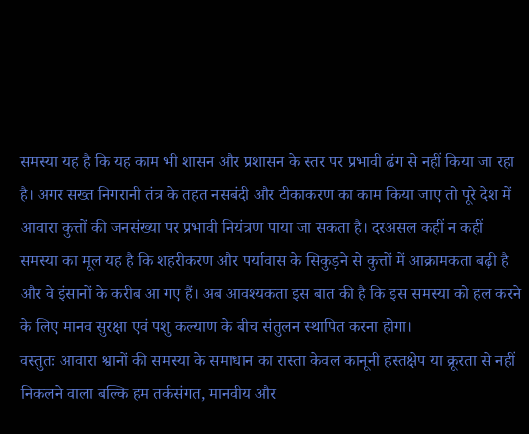समस्या यह है कि यह काम भी शासन और प्रशासन के स्तर पर प्रभावी ढंग से नहीं किया जा रहा है। अगर सख्त निगरानी तंत्र के तहत नसबंदी और टीकाकरण का काम किया जाए तो पूरे देश में आवारा कुत्तों की जनसंख्या पर प्रभावी नियंत्रण पाया जा सकता है। दरअसल कहीं न कहीं समस्या का मूल यह है कि शहरीकरण और पर्यावास के सिकुड़ने से कुत्तों में आक्रामकता बढ़ी है और वे इंसानों के करीब आ गए हैं। अब आवश्यकता इस बात की है कि इस समस्या को हल करने के लिए मानव सुरक्षा एवं पशु कल्याण के बीच संतुलन स्थापित करना होगा।
वस्तुतः आवारा श्वानों की समस्या के समाधान का रास्ता केवल कानूनी हस्तक्षेप या क्रूरता से नहीं निकलने वाला बल्कि हम तर्कसंगत, मानवीय और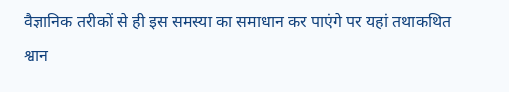वैज्ञानिक तरीकों से ही इस समस्या का समाधान कर पाएंगे पर यहां तथाकथित श्वान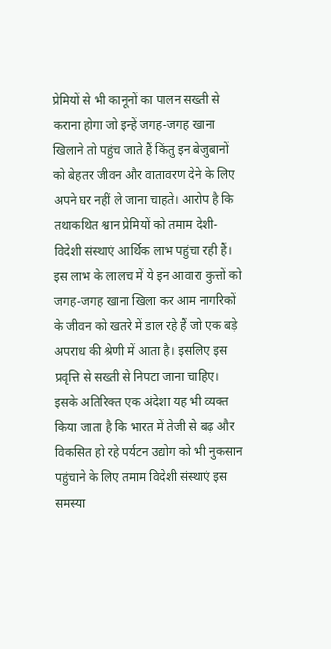प्रेमियों से भी कानूनों का पालन सख्ती से कराना होगा जो इन्हें जगह-जगह खाना खिलाने तो पहुंच जाते हैं किंतु इन बेजुबानों को बेहतर जीवन और वातावरण देने के लिए अपने घर नहीं ले जाना चाहते। आरोप है कि तथाकथित श्वान प्रेमियों को तमाम देशी-विदेशी संस्थाएं आर्थिक लाभ पहुंचा रही हैं। इस लाभ के लालच में ये इन आवारा कुत्तों को जगह-जगह खाना खिला कर आम नागरिकों के जीवन को खतरे में डाल रहे हैं जो एक बड़े अपराध की श्रेणी में आता है। इसलिए इस प्रवृत्ति से सख्ती से निपटा जाना चाहिए। इसके अतिरिक्त एक अंदेशा यह भी व्यक्त किया जाता है कि भारत में तेजी से बढ़ और विकसित हो रहे पर्यटन उद्योग को भी नुकसान पहुंचाने के लिए तमाम विदेशी संस्थाएं इस समस्या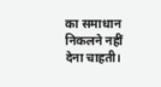का समाधान निकलने नहीं देना चाहती।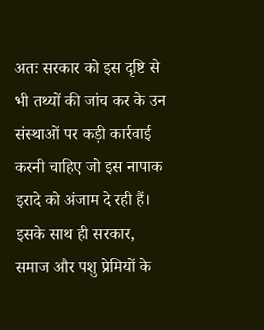अतः सरकार को इस दृष्टि से भी तथ्यों की जांच कर के उन संस्थाओं पर कड़ी कार्रवाई करनी चाहिए जो इस नापाक इरादे को अंजाम दे रही हैं। इसके साथ ही सरकार, समाज और पशु प्रेमियों के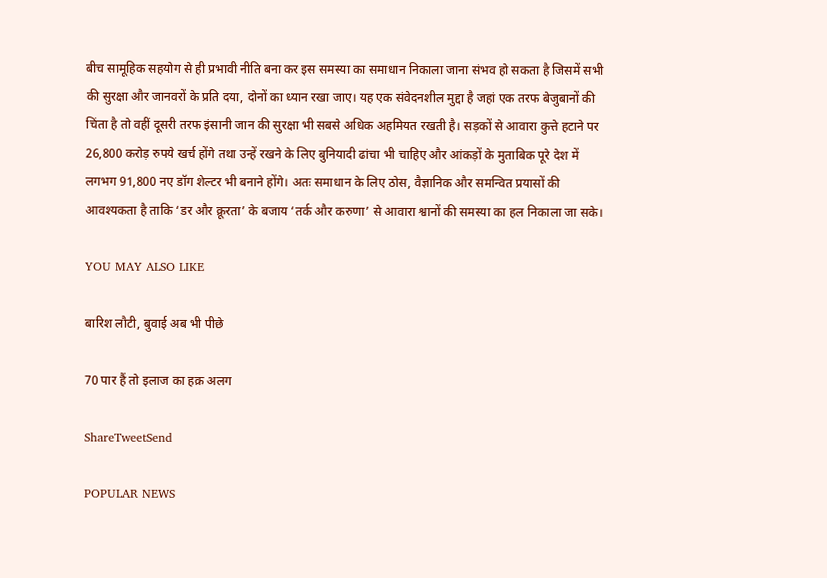बीच सामूहिक सहयोग से ही प्रभावी नीति बना कर इस समस्या का समाधान निकाला जाना संभव हो सकता है जिसमें सभी की सुरक्षा और जानवरों के प्रति दया, दोनों का ध्यान रखा जाए। यह एक संवेदनशील मुद्दा है जहां एक तरफ बेजुबानों की चिंता है तो वहीं दूसरी तरफ इंसानी जान की सुरक्षा भी सबसे अधिक अहमियत रखती है। सड़कों से आवारा कुत्ते हटाने पर 26,800 करोड़ रुपये खर्च होंगे तथा उन्हें रखने के लिए बुनियादी ढांचा भी चाहिए और आंकड़ों के मुताबिक पूरे देश में लगभग 91,800 नए डॉग शेल्टर भी बनाने होंगे। अतः समाधान के लिए ठोस, वैज्ञानिक और समन्वित प्रयासों की आवश्यकता है ताकि ‘डर और क्रूरता’ के बजाय ‘तर्क और करुणा’ से आवारा श्वानों की समस्या का हल निकाला जा सके।

YOU MAY ALSO LIKE

बारिश लौटी, बुवाई अब भी पीछे

70 पार हैं तो इलाज का हक़ अलग

ShareTweetSend

POPULAR NEWS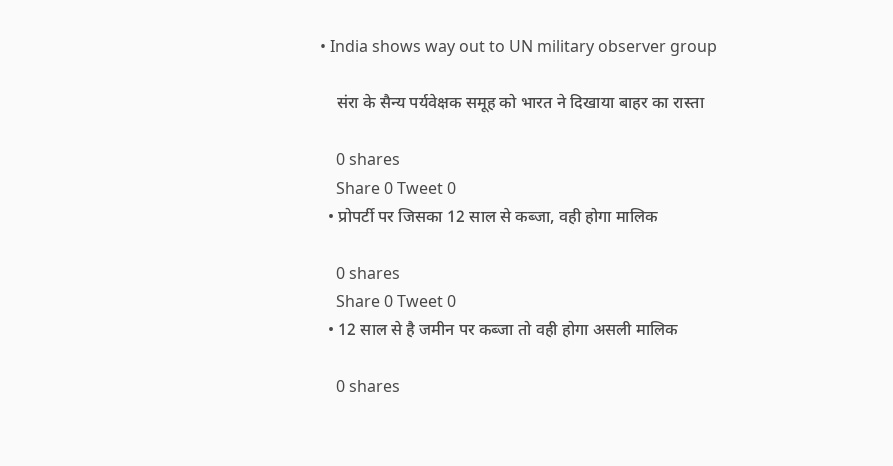• India shows way out to UN military observer group

    संरा के सैन्य पर्यवेक्षक समूह को भारत ने दिखाया बाहर का रास्ता

    0 shares
    Share 0 Tweet 0
  • प्रोपर्टी पर जिसका 12 साल से कब्जा, वही होगा मालिक

    0 shares
    Share 0 Tweet 0
  • 12 साल से है जमीन पर कब्जा तो वही होगा असली मालिक

    0 shares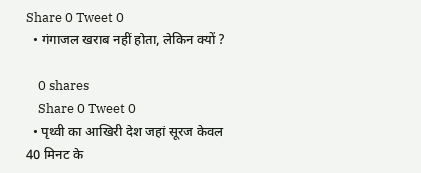Share 0 Tweet 0
  • गंगाजल खराब नहीं होता, लेकिन क्यों ?

    0 shares
    Share 0 Tweet 0
  • पृथ्वी का आखिरी देश जहां सूरज केवल 40 मिनट के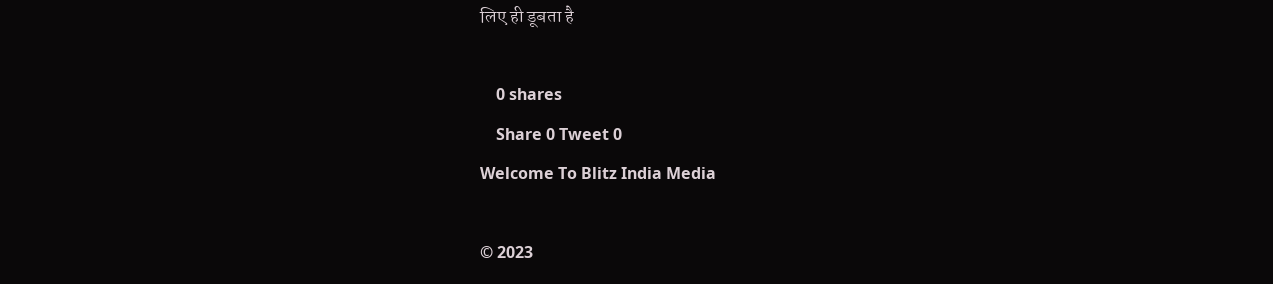लिए ही डूबता है

    0 shares
    Share 0 Tweet 0
Welcome To Blitz India Media

© 2023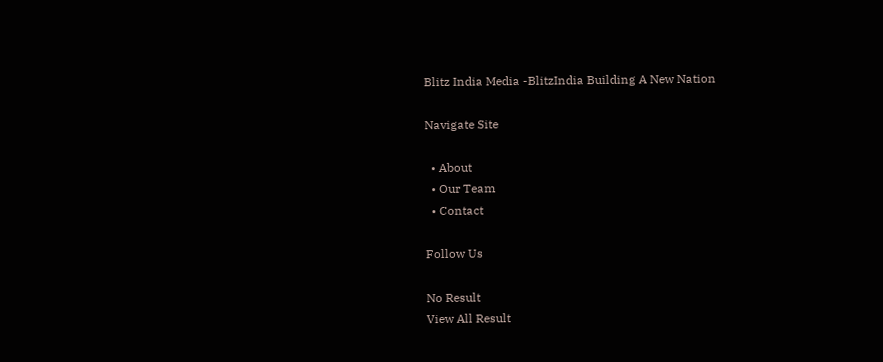Blitz India Media -BlitzIndia Building A New Nation

Navigate Site

  • About
  • Our Team
  • Contact

Follow Us

No Result
View All Result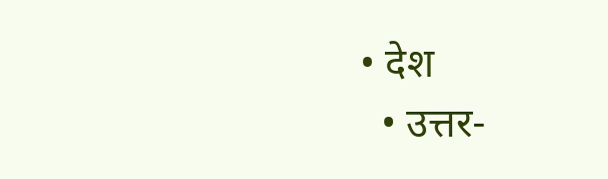• देश
  • उत्तर-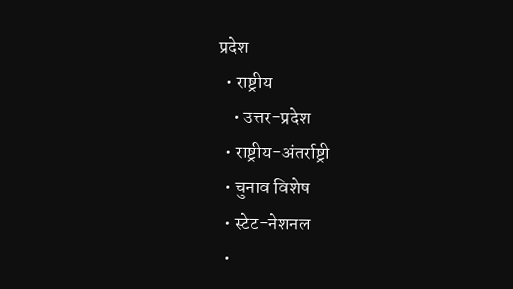प्रदेश
  • राष्ट्रीय
    • उत्तर-प्रदेश
  • राष्ट्रीय-अंतर्राष्ट्री
  • चुनाव विशेष
  • स्टेट-नेशनल
  •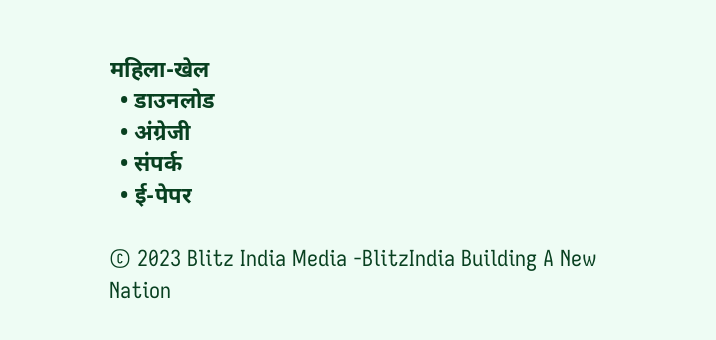महिला-खेल
  • डाउनलोड
  • अंग्रेजी
  • संपर्क
  • ई-पेपर

© 2023 Blitz India Media -BlitzIndia Building A New Nation